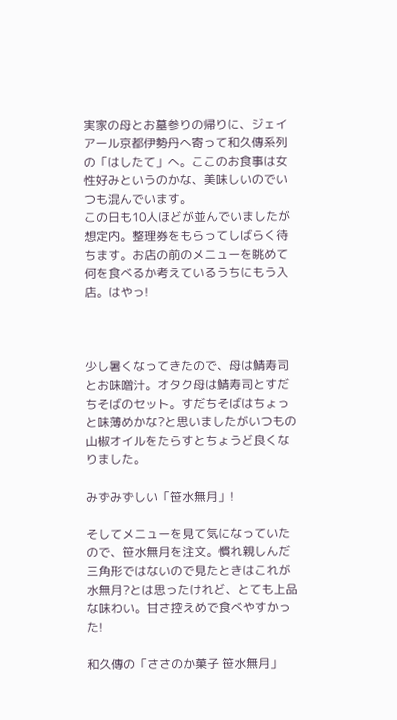実家の母とお墓参りの帰りに、ジェイアール京都伊勢丹へ寄って和久傳系列の「はしたて」へ。ここのお食事は女性好みというのかな、美味しいのでいつも混んでいます。
この日も10人ほどが並んでいましたが想定内。整理券をもらってしばらく待ちます。お店の前のメニューを眺めて何を食べるか考えているうちにもう入店。はやっ!



少し暑くなってきたので、母は鯖寿司とお味噌汁。オタク母は鯖寿司とすだちそばのセット。すだちそばはちょっと味薄めかな?と思いましたがいつもの山椒オイルをたらすとちょうど良くなりました。

みずみずしい「笹水無月」!

そしてメニューを見て気になっていたので、笹水無月を注文。慣れ親しんだ三角形ではないので見たときはこれが水無月?とは思ったけれど、とても上品な味わい。甘さ控えめで食べやすかった!

和久傳の「ささのか菓子 笹水無月」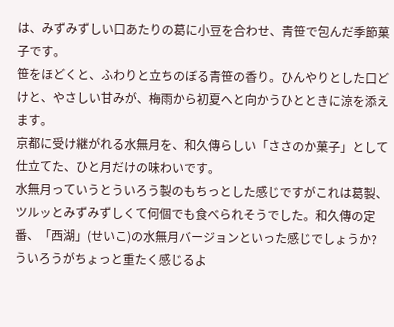は、みずみずしい口あたりの葛に小豆を合わせ、青笹で包んだ季節菓子です。
笹をほどくと、ふわりと立ちのぼる青笹の香り。ひんやりとした口どけと、やさしい甘みが、梅雨から初夏へと向かうひとときに涼を添えます。
京都に受け継がれる水無月を、和久傳らしい「ささのか菓子」として仕立てた、ひと月だけの味わいです。
水無月っていうとういろう製のもちっとした感じですがこれは葛製、ツルッとみずみずしくて何個でも食べられそうでした。和久傳の定番、「西湖」(せいこ)の水無月バージョンといった感じでしょうか?
ういろうがちょっと重たく感じるよ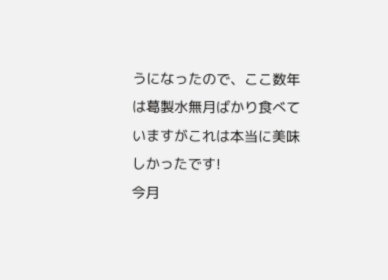うになったので、ここ数年は葛製水無月ばかり食べていますがこれは本当に美味しかったです!
今月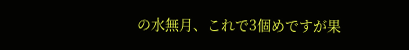の水無月、これで3個めですが果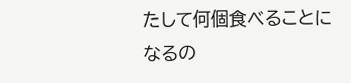たして何個食べることになるの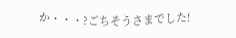か・・・?ごちそうさまでした!